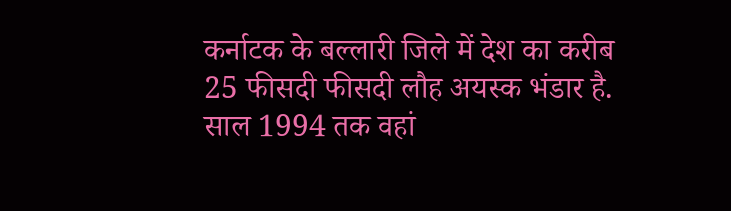कर्नाटक के बल्लारी जिले में देश का करीब 25 फीसदी फीसदी लौह अयस्क भंडार है. साल 1994 तक वहां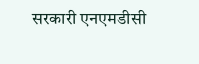सरकारी एनएमडीसी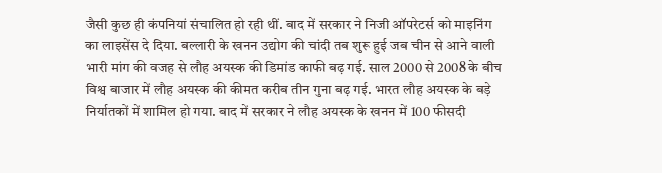जैसी कुछ ही कंपनियां संचालित हो रही थीं. बाद में सरकार ने निजी ऑपरेटर्स को माइनिंग का लाइसेंस दे दिया. बल्लारी के खनन उद्योग की चांदी तब शुरू हुई जब चीन से आने वाली भारी मांग की वजह से लौह अयस्क की डिमांड काफी बढ़ गई. साल 2000 से 2008 के बीच विश्व बाजार में लौह अयस्क की कीमत करीब तीन गुना बढ़ गई. भारत लौह अयस्क के बड़े निर्यातकों में शामिल हो गया. बाद में सरकार ने लौह अयस्क के खनन में 100 फीसदी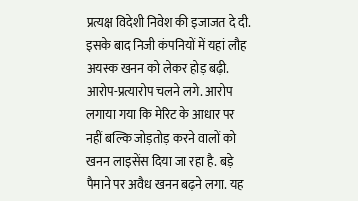प्रत्यक्ष विदेशी निवेश की इजाजत दे दी.
इसके बाद निजी कंपनियों में यहां लौह अयस्क खनन को लेकर होड़ बढ़ी. आरोप-प्रत्यारोप चलने लगे. आरोप लगाया गया कि मेरिट के आधार पर नहीं बल्कि जोड़तोड़ करने वालों को खनन लाइसेंस दिया जा रहा है. बड़े पैमाने पर अवैध खनन बढ़ने लगा. यह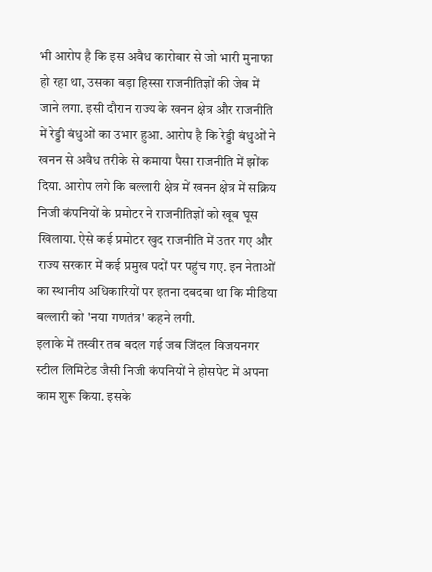भी आरोप है कि इस अवैध कारोबार से जो भारी मुनाफा हो रहा था, उसका बड़ा हिस्सा राजनीतिज्ञों की जेब में जाने लगा. इसी दौरान राज्य के खनन क्षेत्र और राजनीति में रेड्डी बंधुओं का उभार हुआ. आरोप है कि रेड्डी बंधुओं ने खनन से अवैध तरीके से कमाया पैसा राजनीति में झोंक दिया. आरोप लगे कि बल्लारी क्षेत्र में खनन क्षेत्र में सक्रिय निजी कंपनियों के प्रमोटर ने राजनीतिज्ञों को खूब घूस खिलाया. ऐसे कई प्रमोटर खुद राजनीति में उतर गए और राज्य सरकार में कई प्रमुख पदों पर पहुंच गए. इन नेताओं का स्थानीय अधिकारियों पर इतना दबदबा था कि मीडिया बल्लारी को 'नया गणतंत्र' कहने लगी.
इलाके में तस्वीर तब बदल गई जब जिंदल विजयनगर स्टील लिमिटेड जैसी निजी कंपनियों ने होसपेट में अपना काम शुरू किया. इसके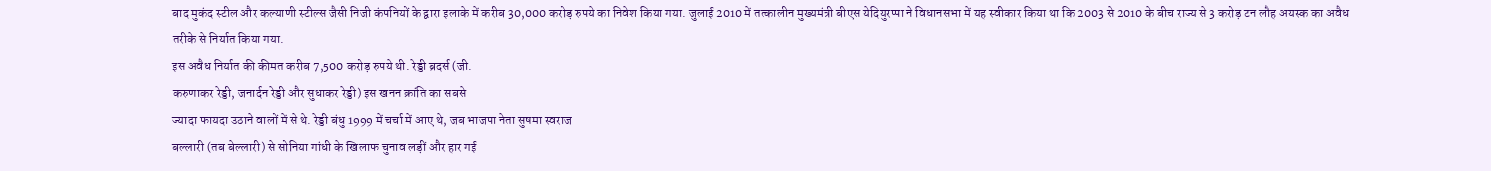बाद मुकंद स्टील और कल्याणी स्टील्स जैसी निजी कंपनियों के द्वारा इलाके में करीब 30,000 करोड़ रुपये का निवेश किया गया. जुलाई 2010 में तत्कालीन मुख्यमंत्री बीएस येदियुरप्पा ने विधानसभा में यह स्वीकार किया था कि 2003 से 2010 के बीच राज्य से 3 करोड़ टन लौह अयस्क का अवैध तरीके से निर्यात किया गया.
इस अवैध निर्यात की कीमत करीब 7,500 करोड़ रुपये थी. रेड्डी ब्रदर्स (जी.
करुणाकर रेड्डी, जनार्दन रेड्डी और सुधाकर रेड्डी) इस खनन क्रांति का सबसे
ज्यादा फायदा उठाने वालों में से थे. रेड्डी बंधु 1999 में चर्चा में आए थे, जब भाजपा नेता सुषमा स्वराज
बल्लारी (तब बेल्लारी) से सोनिया गांधी के खिलाफ चुनाव लड़ीं और हार गई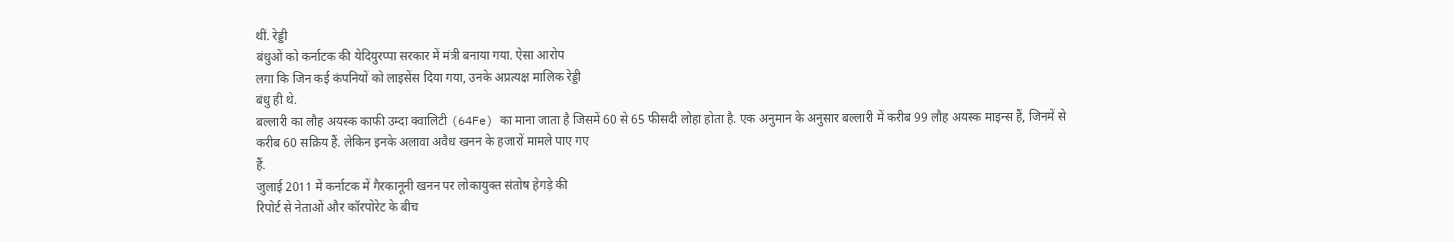थीं. रेड्डी
बंधुओं को कर्नाटक की येदियुरप्पा सरकार में मंत्री बनाया गया. ऐसा आरोप
लगा कि जिन कई कंपनियों को लाइसेंस दिया गया, उनके अप्रत्यक्ष मालिक रेड्डी
बंधु ही थे.
बल्लारी का लौह अयस्क काफी उम्दा क्वालिटी (64Fe) का माना जाता है जिसमें 60 से 65 फीसदी लोहा होता है. एक अनुमान के अनुसार बल्लारी में करीब 99 लौह अयस्क माइन्स हैं, जिनमें से
करीब 60 सक्रिय हैं. लेकिन इनके अलावा अवैध खनन के हजारों मामले पाए गए
हैं.
जुलाई 2011 में कर्नाटक में गैरकानूनी खनन पर लोकायुक्त संतोष हेगड़े की
रिपोर्ट से नेताओं और कॉरपोरेट के बीच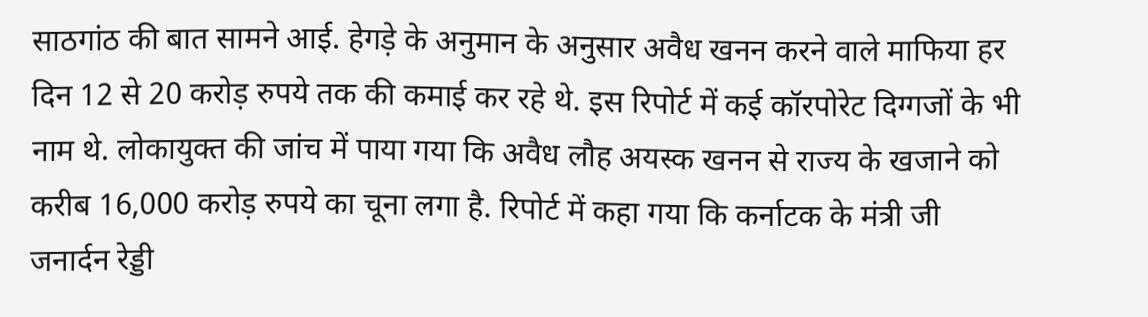साठगांठ की बात सामने आई. हेगड़े के अनुमान के अनुसार अवैध खनन करने वाले माफिया हर दिन 12 से 20 करोड़ रुपये तक की कमाई कर रहे थे. इस रिपोर्ट में कई कॉरपोरेट दिग्गजों के भी नाम थे. लोकायुक्त की जांच में पाया गया कि अवैध लौह अयस्क खनन से राज्य के खजाने को करीब 16,000 करोड़ रुपये का चूना लगा है. रिपोर्ट में कहा गया कि कर्नाटक के मंत्री जी जनार्दन रेड्डी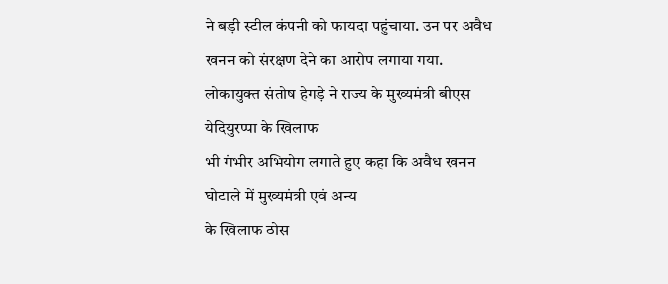ने बड़ी स्टील कंपनी को फायदा पहुंचाया. उन पर अवैध खनन को संरक्षण देने का आरोप लगाया गया.
लोकायुक्त संतोष हेगड़े ने राज्य के मुख्यमंत्री बीएस येदियुरप्पा के खिलाफ
भी गंभीर अभियोग लगाते हुए कहा कि अवैध खनन घोटाले में मुख्यमंत्री एवं अन्य
के खिलाफ ठोस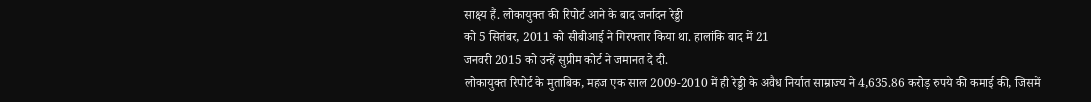साक्ष्य हैं. लोकायुक्त की रिपोर्ट आने के बाद जर्नादन रेड्डी
को 5 सितंबर, 2011 को सीबीआई ने गिरफ्तार किया था. हालांकि बाद में 21
जनवरी 2015 को उन्हें सुप्रीम कोर्ट ने जमानत दे दी.
लोकायुक्त रिपोर्ट के मुताबिक, महज एक साल 2009-2010 में ही रेड्डी के अवैध निर्यात साम्राज्य ने 4,635.86 करोड़ रुपये की कमाई की, जिसमें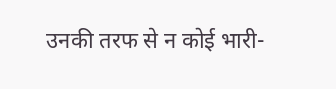उनकी तरफ से न कोई भारी-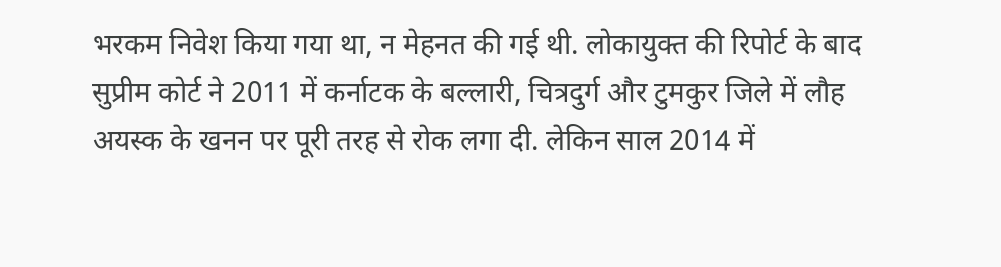भरकम निवेश किया गया था, न मेहनत की गई थी. लोकायुक्त की रिपोर्ट के बाद सुप्रीम कोर्ट ने 2011 में कर्नाटक के बल्लारी, चित्रदुर्ग और टुमकुर जिले में लौह अयस्क के खनन पर पूरी तरह से रोक लगा दी. लेकिन साल 2014 में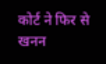कोर्ट ने फिर से खनन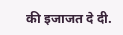की इजाजत दे दी.